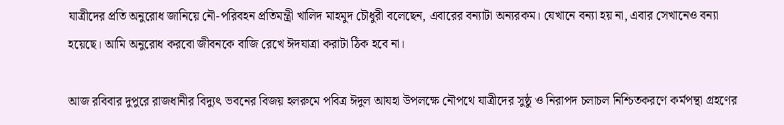যাত্রীদের প্রতি অনুরোধ জানিয়ে নৌ-পরিবহন প্রতিমন্ত্রী খালিদ মাহমুদ চৌধুরী বলেছেন, এবারের বন্যাটা অন্যরকম। যেখানে বন্যা হয় না, এবার সেখানেও বন্যা হয়েছে। আমি অনুরোধ করবো জীবনকে বাজি রেখে ঈদযাত্রা করাটা ঠিক হবে না।

আজ রবিবার দুপুরে রাজধানীর বিদ্যুৎ ভবনের বিজয় হলরুমে পবিত্র ঈদুল আযহা উপলক্ষে নৌপথে যাত্রীদের সুষ্ঠু ও নিরাপদ চলাচল নিশ্চিতকরণে কর্মপন্থা গ্রহণের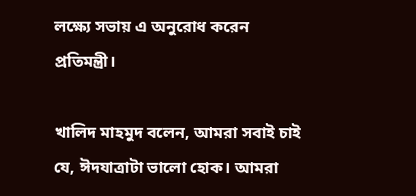লক্ষ্যে সভায় এ অনুরোধ করেন প্রতিমন্ত্রী।

খালিদ মাহমুদ বলেন, আমরা সবাই চাই যে, ঈদযাত্রাটা ভালো হোক। আমরা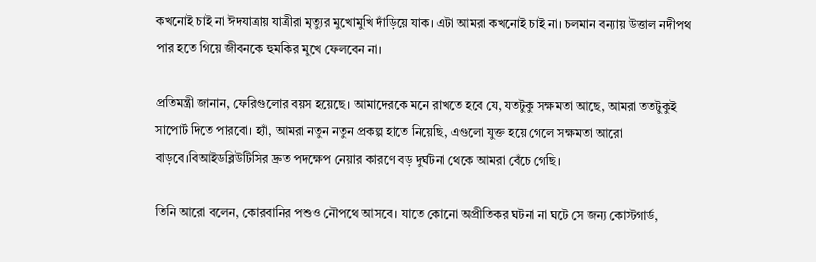কখনোই চাই না ঈদযাত্রায় যাত্রীরা মৃত্যুর মুখোমুখি দাঁড়িয়ে যাক। এটা আমরা কখনোই চাই না। চলমান বন্যায় উত্তাল নদীপথ পার হতে গিয়ে জীবনকে হুমকির মুখে ফেলবেন না।

প্রতিমন্ত্রী জানান, ফেরিগুলোর বয়স হয়েছে। আমাদেরকে মনে রাখতে হবে যে, যতটুকু সক্ষমতা আছে, আমরা ততটুকুই সাপোর্ট দিতে পারবো। হ্যাঁ, আমরা নতুন নতুন প্রকল্প হাতে নিয়েছি, এগুলো যুক্ত হয়ে গেলে সক্ষমতা আরো বাড়বে।বিআইডব্লিউটিসির দ্রুত পদক্ষেপ নেয়ার কারণে বড় দুর্ঘটনা থেকে আমরা বেঁচে গেছি।

তিনি আরো বলেন, কোরবানির পশুও নৌপথে আসবে। যাতে কোনো অপ্রীতিকর ঘটনা না ঘটে সে জন্য কোস্টগার্ড,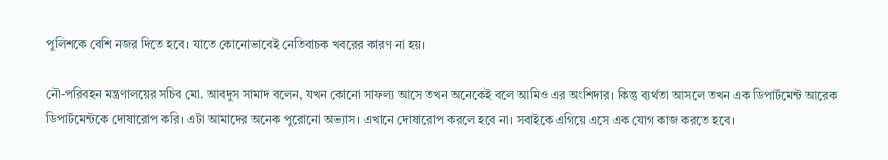পুলিশকে বেশি নজর দিতে হবে। যাতে কোনোভাবেই নেতিবাচক খবরের কারণ না হয়।

নৌ-পরিবহন মন্ত্রণালয়ের সচিব মো. আবদুস সামাদ বলেন, যখন কোনো সাফল্য আসে তখন অনেকেই বলে আমিও এর অংশিদার। কিন্তু ব্যর্থতা আসলে তখন এক ডিপার্টমেন্ট আরেক ডিপার্টমেন্টকে দোষারোপ করি। এটা আমাদের অনেক পুরোনো অভ্যাস। এখানে দোষারোপ করলে হবে না। সবাইকে এগিয়ে এসে এক যোগ কাজ করতে হবে।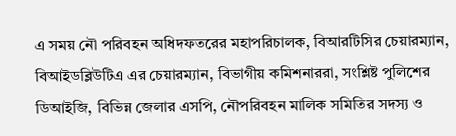এ সময় নৌ পরিবহন অধিদফতরের মহাপরিচালক, বিআরটিসির চেয়ারম্যান, বিআইডব্লিউটিএ এর চেয়ারম্যান, বিভাগীয় কমিশনাররা, সংশ্লিষ্ট পুলিশের ডিআইজি, বিভিন্ন জেলার এসপি, নৌপরিবহন মালিক সমিতির সদস্য ও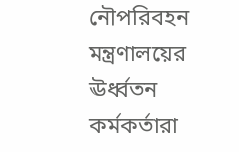নৌপরিবহন মন্ত্রণালয়ের ঊর্ধ্বতন কর্মকর্তারা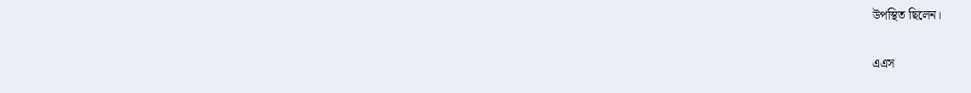উপস্থিত ছিলেন।

এএস